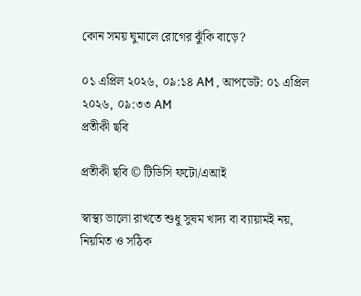কোন সময় ঘুমালে রোগের ঝুঁকি বাড়ে?

০১ এপ্রিল ২০২৬, ০৯:১৪ AM , আপডেট: ০১ এপ্রিল ২০২৬, ০৯:৩৩ AM
প্রতীকী ছবি

প্রতীকী ছবি © টিডিসি ফটো/এআই

স্বাস্থ্য ভালো রাখতে শুধু সুষম খাদ্য বা ব্যায়ামই নয়, নিয়মিত ও সঠিক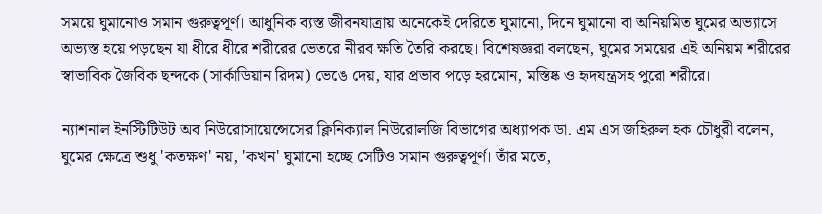সময়ে ঘুমানোও সমান গুরুত্বপূর্ণ। আধুনিক ব্যস্ত জীবনযাত্রায় অনেকেই দেরিতে ঘুমানো, দিনে ঘুমানো বা অনিয়মিত ঘুমের অভ্যাসে অভ্যস্ত হয়ে পড়ছেন যা ধীরে ধীরে শরীরের ভেতরে নীরব ক্ষতি তৈরি করছে। বিশেষজ্ঞরা বলছেন, ঘুমের সময়ের এই অনিয়ম শরীরের স্বাভাবিক জৈবিক ছন্দকে (সার্কাডিয়ান রিদম) ভেঙে দেয়, যার প্রভাব পড়ে হরমোন, মস্তিষ্ক ও হৃদযন্ত্রসহ পুরো শরীরে।

ন্যাশনাল ইনস্টিটিউট অব নিউরোসায়েন্সেসের ক্লিনিক্যাল নিউরোলজি বিভাগের অধ্যাপক ডা. এম এস জহিরুল হক চৌধুরী বলেন, ঘুমের ক্ষেত্রে শুধু 'কতক্ষণ' নয়, 'কখন' ঘুমানো হচ্ছে সেটিও সমান গুরুত্বপূর্ণ। তাঁর মতে,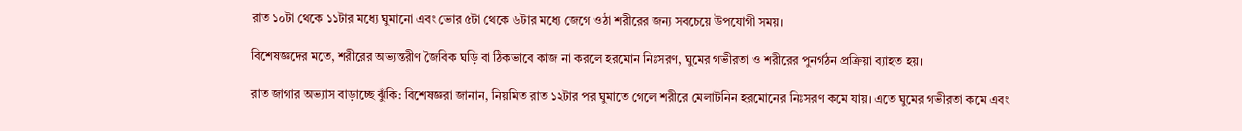রাত ১০টা থেকে ১১টার মধ্যে ঘুমানো এবং ভোর ৫টা থেকে ৬টার মধ্যে জেগে ওঠা শরীরের জন্য সবচেয়ে উপযোগী সময়।

বিশেষজ্ঞদের মতে, শরীরের অভ্যন্তরীণ জৈবিক ঘড়ি বা ঠিকভাবে কাজ না করলে হরমোন নিঃসরণ, ঘুমের গভীরতা ও শরীরের পুনর্গঠন প্রক্রিয়া ব্যাহত হয়।

রাত জাগার অভ্যাস বাড়াচ্ছে ঝুঁকি: বিশেষজ্ঞরা জানান, নিয়মিত রাত ১২টার পর ঘুমাতে গেলে শরীরে মেলাটনিন হরমোনের নিঃসরণ কমে যায়। এতে ঘুমের গভীরতা কমে এবং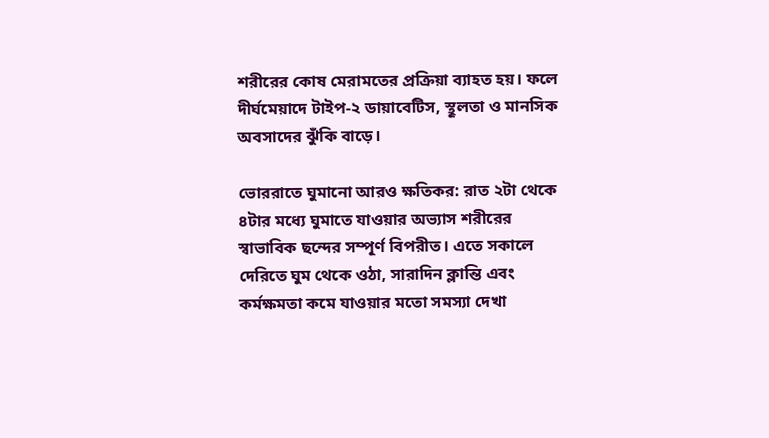শরীরের কোষ মেরামতের প্রক্রিয়া ব্যাহত হয়। ফলে দীর্ঘমেয়াদে টাইপ-২ ডায়াবেটিস, স্থূলতা ও মানসিক অবসাদের ঝুঁকি বাড়ে।

ভোররাতে ঘুমানো আরও ক্ষতিকর: রাত ২টা থেকে ৪টার মধ্যে ঘুমাতে যাওয়ার অভ্যাস শরীরের স্বাভাবিক ছন্দের সম্পূর্ণ বিপরীত। এতে সকালে দেরিতে ঘুম থেকে ওঠা, সারাদিন ক্লান্তি এবং কর্মক্ষমতা কমে যাওয়ার মতো সমস্যা দেখা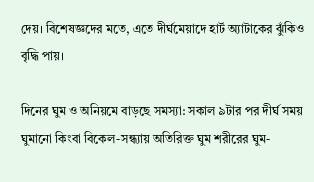দেয়। বিশেষজ্ঞদের মতে, এতে দীর্ঘমেয়াদে হার্ট অ্যাটাকের ঝুঁকিও বৃদ্ধি পায়।

দিনের ঘুম ও অনিয়মে বাড়ছে সমস্যা: সকাল ৯টার পর দীর্ঘ সময় ঘুমানো কিংবা বিকেল-সন্ধ্যায় অতিরিক্ত ঘুম শরীরের ঘুম-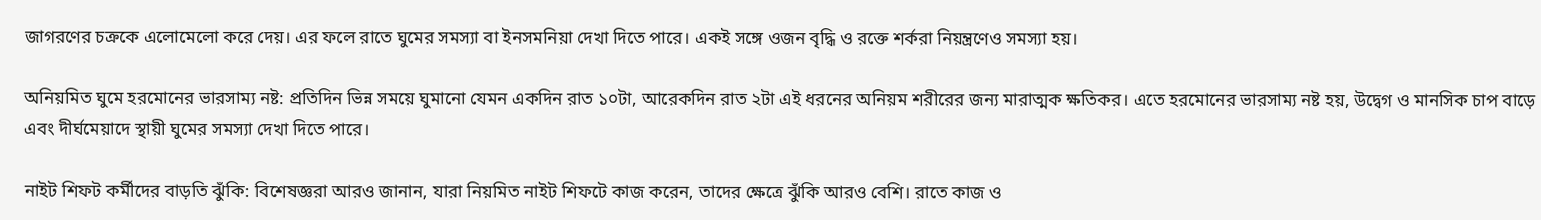জাগরণের চক্রকে এলোমেলো করে দেয়। এর ফলে রাতে ঘুমের সমস্যা বা ইনসমনিয়া দেখা দিতে পারে। একই সঙ্গে ওজন বৃদ্ধি ও রক্তে শর্করা নিয়ন্ত্রণেও সমস্যা হয়।

অনিয়মিত ঘুমে হরমোনের ভারসাম্য নষ্ট: প্রতিদিন ভিন্ন সময়ে ঘুমানো যেমন একদিন রাত ১০টা, আরেকদিন রাত ২টা এই ধরনের অনিয়ম শরীরের জন্য মারাত্মক ক্ষতিকর। এতে হরমোনের ভারসাম্য নষ্ট হয়, উদ্বেগ ও মানসিক চাপ বাড়ে এবং দীর্ঘমেয়াদে স্থায়ী ঘুমের সমস্যা দেখা দিতে পারে।

নাইট শিফট কর্মীদের বাড়তি ঝুঁকি: বিশেষজ্ঞরা আরও জানান, যারা নিয়মিত নাইট শিফটে কাজ করেন, তাদের ক্ষেত্রে ঝুঁকি আরও বেশি। রাতে কাজ ও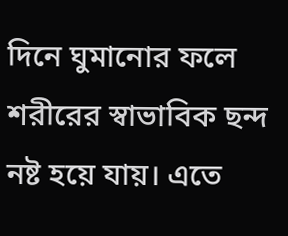দিনে ঘুমানোর ফলে শরীরের স্বাভাবিক ছন্দ নষ্ট হয়ে যায়। এতে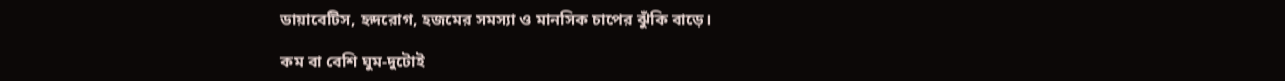ডায়াবেটিস, হৃদরোগ, হজমের সমস্যা ও মানসিক চাপের ঝুঁকি বাড়ে।

কম বা বেশি ঘুম-দুটোই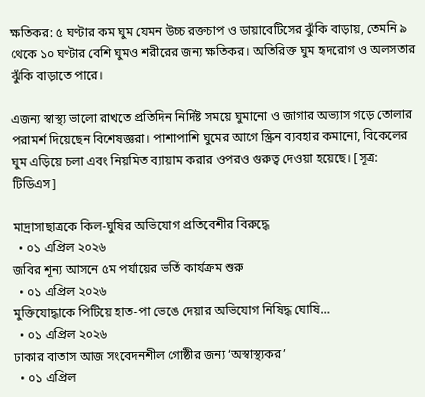ক্ষতিকর: ৫ ঘণ্টার কম ঘুম যেমন উচ্চ রক্তচাপ ও ডায়াবেটিসের ঝুঁকি বাড়ায়, তেমনি ৯ থেকে ১০ ঘণ্টার বেশি ঘুমও শরীরের জন্য ক্ষতিকর। অতিরিক্ত ঘুম হৃদরোগ ও অলসতার ঝুঁকি বাড়াতে পারে।

এজন্য স্বাস্থ্য ভালো রাখতে প্রতিদিন নির্দিষ্ট সময়ে ঘুমানো ও জাগার অভ্যাস গড়ে তোলার পরামর্শ দিয়েছেন বিশেষজ্ঞরা। পাশাপাশি ঘুমের আগে স্ক্রিন ব্যবহার কমানো, বিকেলের ঘুম এড়িয়ে চলা এবং নিয়মিত ব্যায়াম করার ওপরও গুরুত্ব দেওয়া হয়েছে। [সূত্র: টিডিএস]

মাদ্রাসাছাত্রকে কিল-ঘুষির অভিযোগ প্রতিবেশীর বিরুদ্ধে
  • ০১ এপ্রিল ২০২৬
জবির শূন্য আসনে ৫ম পর্যায়ের ভর্তি কার্যক্রম শুরু
  • ০১ এপ্রিল ২০২৬
মুক্তিযোদ্ধাকে পিটিয়ে হাত-পা ভেঙে দেয়ার অভিযোগ নিষিদ্ধ ঘোষি…
  • ০১ এপ্রিল ২০২৬
ঢাকার বাতাস আজ সংবেদনশীল গোষ্ঠীর জন্য ‘অস্বাস্থ্যকর’
  • ০১ এপ্রিল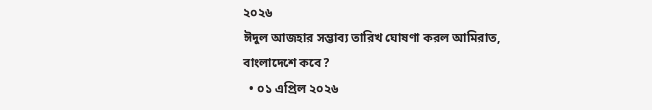২০২৬
ঈদুল আজহার সম্ভাব্য তারিখ ঘোষণা করল আমিরাত, বাংলাদেশে কবে?
  • ০১ এপ্রিল ২০২৬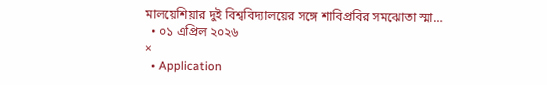মালয়েশিয়ার দুই বিশ্ববিদ্যালয়ের সঙ্গে শাবিপ্রবির সমঝোতা স্মা…
  • ০১ এপ্রিল ২০২৬
×
  • Application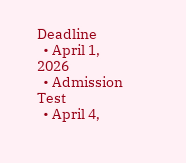Deadline
  • April 1, 2026
  • Admission Test
  • April 4,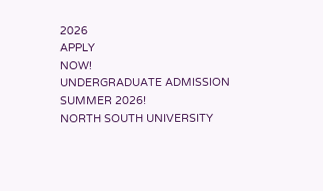2026
APPLY
NOW!
UNDERGRADUATE ADMISSION
SUMMER 2026!
NORTH SOUTH UNIVERSITY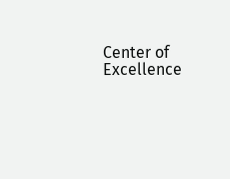Center of Excellence